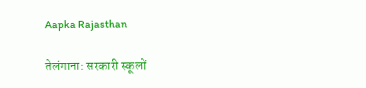Aapka Rajasthan

तेलंगाना: सरकारी स्कूलों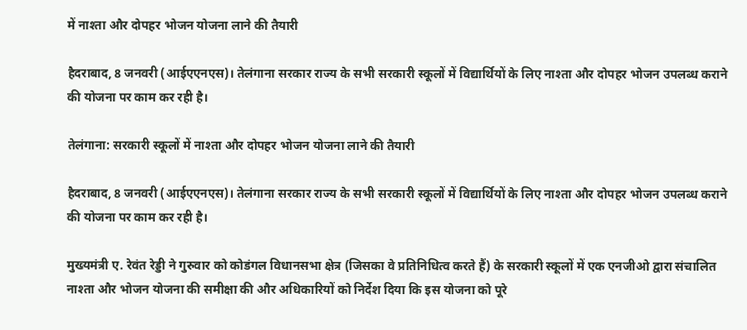में नाश्ता और दोपहर भोजन योजना लाने की तैयारी

हैदराबाद, 8 जनवरी (आईएएनएस)। तेलंगाना सरकार राज्य के सभी सरकारी स्कूलों में विद्यार्थियों के लिए नाश्ता और दोपहर भोजन उपलब्ध कराने की योजना पर काम कर रही है।

तेलंगाना: सरकारी स्कूलों में नाश्ता और दोपहर भोजन योजना लाने की तैयारी

हैदराबाद, 8 जनवरी (आईएएनएस)। तेलंगाना सरकार राज्य के सभी सरकारी स्कूलों में विद्यार्थियों के लिए नाश्ता और दोपहर भोजन उपलब्ध कराने की योजना पर काम कर रही है।

मुख्यमंत्री ए. रेवंत रेड्डी ने गुरुवार को कोडंगल विधानसभा क्षेत्र (जिसका वे प्रतिनिधित्व करते हैं) के सरकारी स्कूलों में एक एनजीओ द्वारा संचालित नाश्ता और भोजन योजना की समीक्षा की और अधिकारियों को निर्देश दिया कि इस योजना को पूरे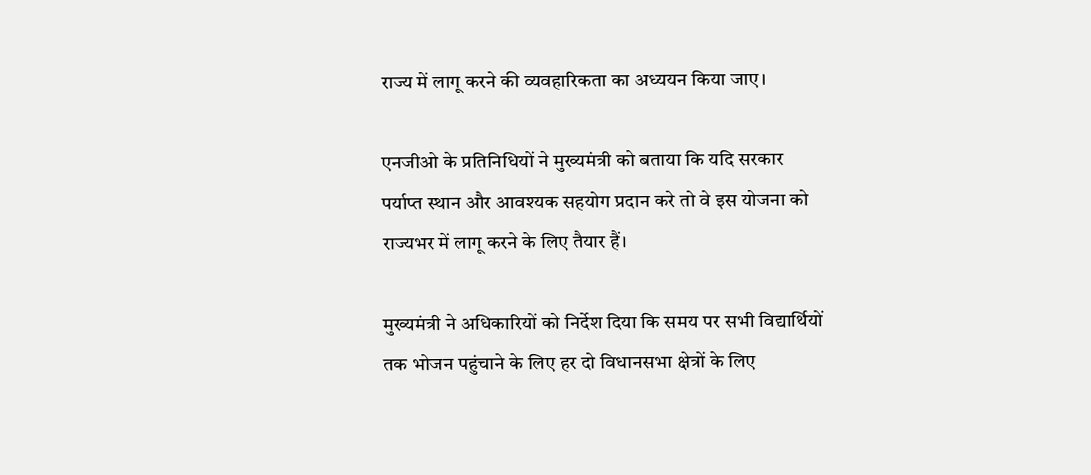राज्य में लागू करने की व्यवहारिकता का अध्ययन किया जाए।

एनजीओ के प्रतिनिधियों ने मुख्यमंत्री को बताया कि यदि सरकार पर्याप्त स्थान और आवश्यक सहयोग प्रदान करे तो वे इस योजना को राज्यभर में लागू करने के लिए तैयार हैं।

मुख्यमंत्री ने अधिकारियों को निर्देश दिया कि समय पर सभी विद्यार्थियों तक भोजन पहुंचाने के लिए हर दो विधानसभा क्षेत्रों के लिए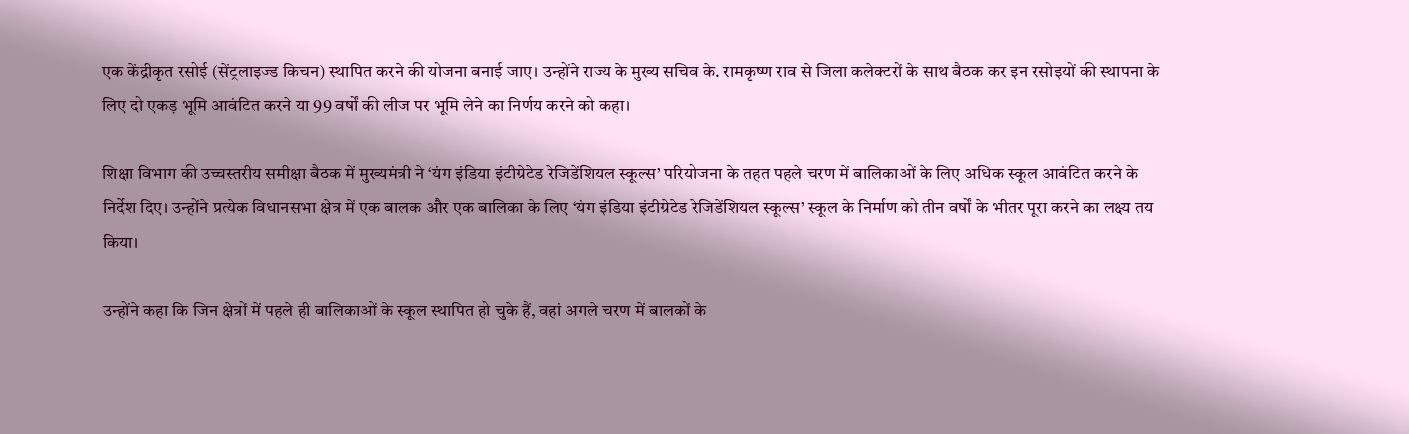एक केंद्रीकृत रसोई (सेंट्रलाइज्ड किचन) स्थापित करने की योजना बनाई जाए। उन्होंने राज्य के मुख्य सचिव के. रामकृष्ण राव से जिला कलेक्टरों के साथ बैठक कर इन रसोइयों की स्थापना के लिए दो एकड़ भूमि आवंटित करने या 99 वर्षों की लीज पर भूमि लेने का निर्णय करने को कहा।

शिक्षा विभाग की उच्चस्तरीय समीक्षा बैठक में मुख्यमंत्री ने ‘यंग इंडिया इंटीग्रेटेड रेजिडेंशियल स्कूल्स’ परियोजना के तहत पहले चरण में बालिकाओं के लिए अधिक स्कूल आवंटित करने के निर्देश दिए। उन्होंने प्रत्येक विधानसभा क्षेत्र में एक बालक और एक बालिका के लिए ‘यंग इंडिया इंटीग्रेटेड रेजिडेंशियल स्कूल्स’ स्कूल के निर्माण को तीन वर्षों के भीतर पूरा करने का लक्ष्य तय किया।

उन्होंने कहा कि जिन क्षेत्रों में पहले ही बालिकाओं के स्कूल स्थापित हो चुके हैं, वहां अगले चरण में बालकों के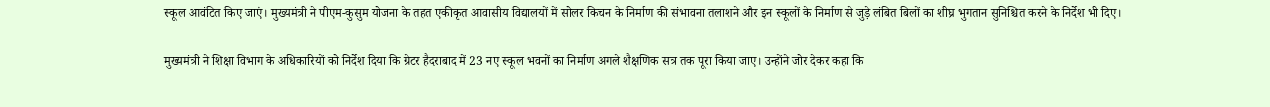स्कूल आवंटित किए जाएं। मुख्यमंत्री ने पीएम-कुसुम योजना के तहत एकीकृत आवासीय विद्यालयों में सोलर किचन के निर्माण की संभावना तलाशने और इन स्कूलों के निर्माण से जुड़े लंबित बिलों का शीघ्र भुगतान सुनिश्चित करने के निर्देश भी दिए।

मुख्यमंत्री ने शिक्षा विभाग के अधिकारियों को निर्देश दिया कि ग्रेटर हैदराबाद में 23 नए स्कूल भवनों का निर्माण अगले शैक्षणिक सत्र तक पूरा किया जाए। उन्होंने जोर देकर कहा कि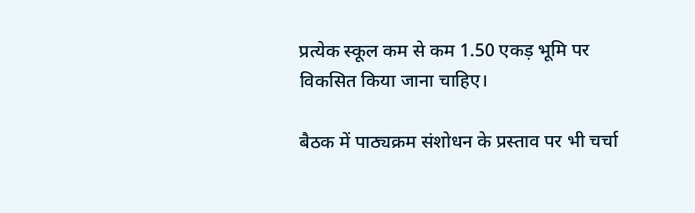प्रत्येक स्कूल कम से कम 1.50 एकड़ भूमि पर विकसित किया जाना चाहिए।

बैठक में पाठ्यक्रम संशोधन के प्रस्ताव पर भी चर्चा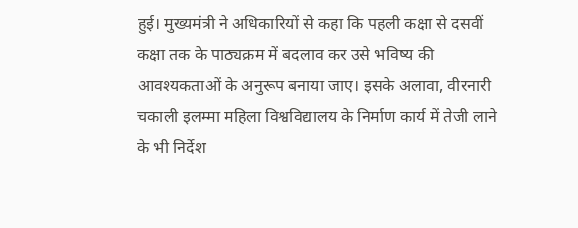हुई। मुख्यमंत्री ने अधिकारियों से कहा कि पहली कक्षा से दसवीं कक्षा तक के पाठ्यक्रम में बदलाव कर उसे भविष्य की आवश्यकताओं के अनुरूप बनाया जाए। इसके अलावा, वीरनारी चकाली इलम्मा महिला विश्वविद्यालय के निर्माण कार्य में तेजी लाने के भी निर्देश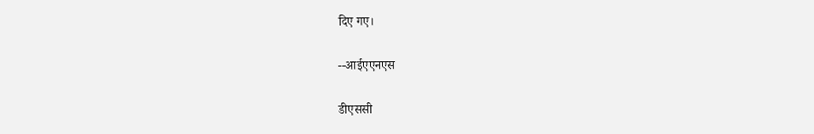दिए गए।

--आईएएनएस

डीएससी